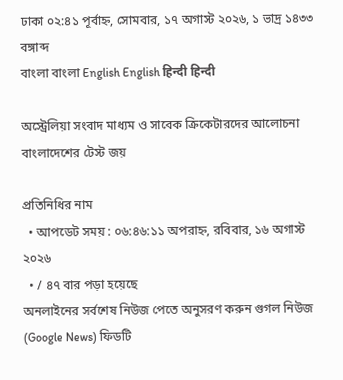ঢাকা ০২:৪১ পূর্বাহ্ন, সোমবার, ১৭ অগাস্ট ২০২৬, ১ ভাদ্র ১৪৩৩ বঙ্গাব্দ
বাংলা বাংলা English English हिन्दी हिन्दी

অস্ট্রেলিয়া সংবাদ মাধ্যম ও সাবেক ক্রিকেটারদের আলোচনা বাংলাদেশের টেস্ট জয়

প্রতিনিধির নাম
  • আপডেট সময় : ০৬:৪৬:১১ অপরাহ্ন, রবিবার, ১৬ অগাস্ট ২০২৬
  • / ৪৭ বার পড়া হয়েছে
অনলাইনের সর্বশেষ নিউজ পেতে অনুসরণ করুন গুগল নিউজ (Google News) ফিডটি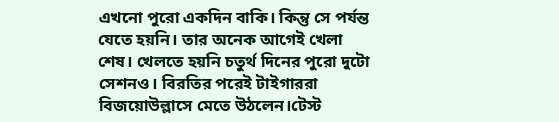এখনো পুরো একদিন বাকি। কিন্তু সে পর্যন্ত যেতে হয়নি। তার অনেক আগেই খেলা শেষ। খেলতে হয়নি চতুর্থ দিনের পুরো দুটো সেশনও। বিরতির পরেই টাইগাররা বিজয়োউল্লাসে মেতে উঠলেন।টেস্ট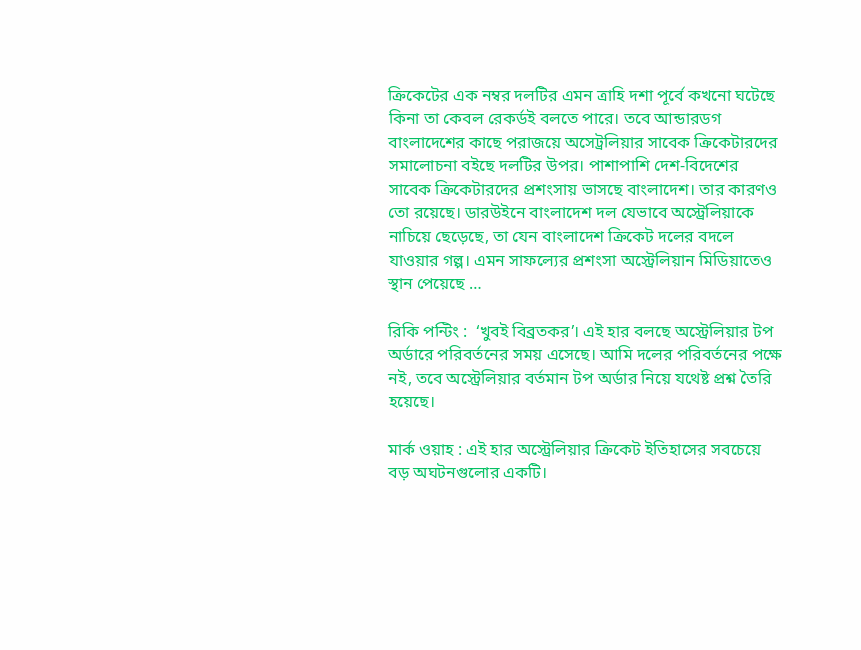ক্রিকেটের এক নম্বর দলটির এমন ত্রাহি দশা পূর্বে কখনো ঘটেছে কিনা তা কেবল রেকর্ডই বলতে পারে। তবে আন্ডারডগ বাংলাদেশের কাছে পরাজয়ে অসেট্রলিয়ার সাবেক ক্রিকেটারদের সমালোচনা বইছে দলটির উপর। পাশাপাশি দেশ-বিদেশের সাবেক ক্রিকেটারদের প্রশংসায় ভাসছে বাংলাদেশ। তার কারণও তো রয়েছে। ডারউইনে বাংলাদেশ দল যেভাবে অস্ট্রেলিয়াকে নাচিয়ে ছেড়েছে, তা যেন বাংলাদেশ ক্রিকেট দলের বদলে যাওয়ার গল্প। এমন সাফল্যের প্রশংসা অস্ট্রেলিয়ান মিডিয়াতেও স্থান পেয়েছে …

রিকি পন্টিং :  ‘খুবই বিব্রতকর’। এই হার বলছে অস্ট্রেলিয়ার টপ অর্ডারে পরিবর্তনের সময় এসেছে। আমি দলের পরিবর্তনের পক্ষে নই, তবে অস্ট্রেলিয়ার বর্তমান টপ অর্ডার নিয়ে যথেষ্ট প্রশ্ন তৈরি হয়েছে।

মার্ক ওয়াহ : এই হার অস্ট্রেলিয়ার ক্রিকেট ইতিহাসের সবচেয়ে বড় অঘটনগুলোর একটি।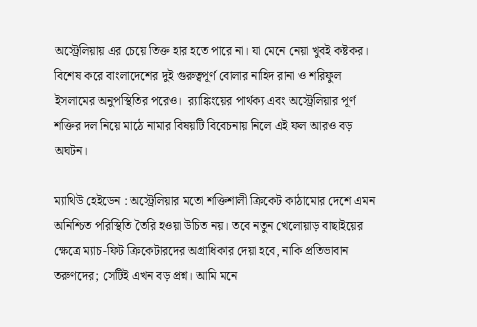অস্ট্রেলিয়ায় এর চেয়ে তিক্ত হার হতে পারে না। যা মেনে নেয়া খুবই কষ্টকর।  বিশেষ করে বাংলাদেশের দুই গুরুত্বপূর্ণ বোলার নাহিদ রানা ও শরিফুল ইসলামের অনুপস্থিতির পরেও।  র‌্যাঙ্কিংয়ের পার্থক্য এবং অস্ট্রেলিয়ার পূর্ণ শক্তির দল নিয়ে মাঠে নামার বিষয়টি বিবেচনায় নিলে এই ফল আরও বড় অঘটন।

ম্যাথিউ হেইডেন : অস্ট্রেলিয়ার মতো শক্তিশালী ক্রিকেট কাঠামোর দেশে এমন অনিশ্চিত পরিস্থিতি তৈরি হওয়া উচিত নয়। তবে নতুন খেলোয়াড় বাছাইয়ের ক্ষেত্রে ম্যাচ-ফিট ক্রিকেটারদের অগ্রাধিকার দেয়া হবে, নাকি প্রতিভাবান তরুণদের; সেটিই এখন বড় প্রশ্ন। আমি মনে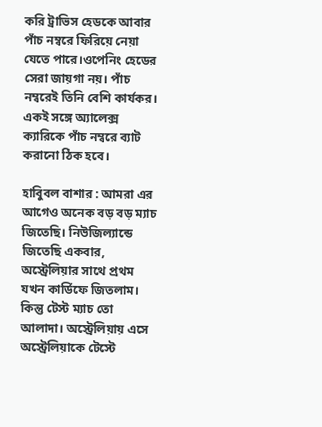করি ট্রাভিস হেডকে আবার পাঁচ নম্বরে ফিরিয়ে নেয়া যেতে পারে।ওপেনিং হেডের সেরা জায়গা নয়। পাঁচ নম্বরেই তিনি বেশি কার্যকর। একই সঙ্গে অ্যালেক্স ক্যারিকে পাঁচ নম্বরে ব্যাট করানো ঠিক হবে।

হাবিুবল বাশার : আমরা এর আগেও অনেক বড় বড় ম্যাচ জিতেছি। নিউজিল্যান্ডে জিতেছি একবার, অস্ট্রেলিয়ার সাথে প্রথম যখন কার্ডিফে জিতলাম। কিন্তু টেস্ট ম্যাচ তো আলাদা। অস্ট্রেলিয়ায় এসে অস্ট্রেলিয়াকে টেস্টে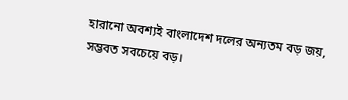হারানো অবশ্যই বাংলাদেশ দলের অন্যতম বড় জয়, সম্ভবত সবচেয়ে বড়।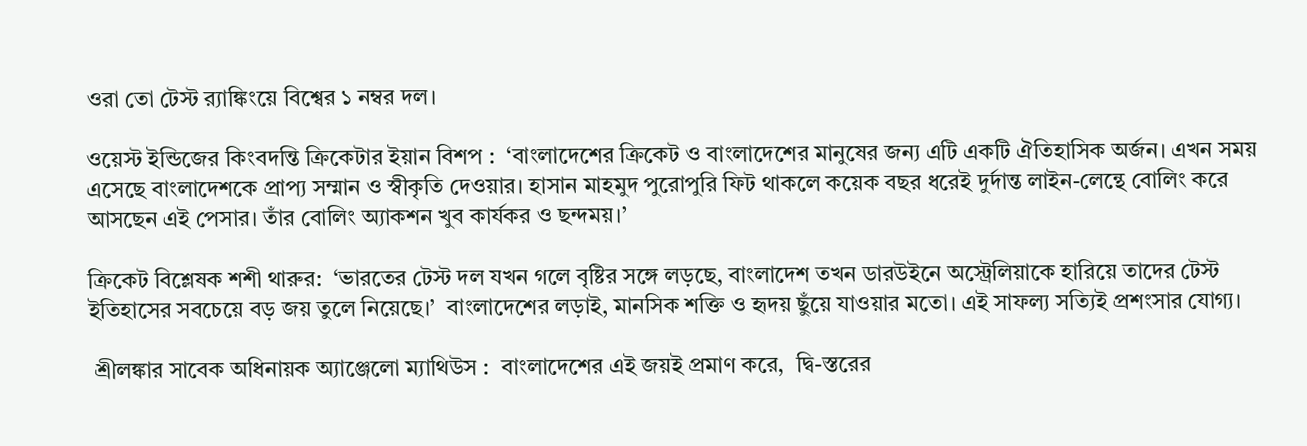ওরা তো টেস্ট র‌্যাঙ্কিংয়ে বিশ্বের ১ নম্বর দল।

ওয়েস্ট ইন্ডিজের কিংবদন্তি ক্রিকেটার ইয়ান বিশপ :  ‘বাংলাদেশের ক্রিকেট ও বাংলাদেশের মানুষের জন্য এটি একটি ঐতিহাসিক অর্জন। এখন সময় এসেছে বাংলাদেশকে প্রাপ্য সম্মান ও স্বীকৃতি দেওয়ার। হাসান মাহমুদ পুরোপুরি ফিট থাকলে কয়েক বছর ধরেই দুর্দান্ত লাইন-লেন্থে বোলিং করে আসছেন এই পেসার। তাঁর বোলিং অ্যাকশন খুব কার্যকর ও ছন্দময়।’

ক্রিকেট বিশ্লেষক শশী থারুর:  ‘ভারতের টেস্ট দল যখন গলে বৃষ্টির সঙ্গে লড়ছে, বাংলাদেশ তখন ডারউইনে অস্ট্রেলিয়াকে হারিয়ে তাদের টেস্ট ইতিহাসের সবচেয়ে বড় জয় তুলে নিয়েছে।’  বাংলাদেশের লড়াই, মানসিক শক্তি ও হৃদয় ছুঁয়ে যাওয়ার মতো। এই সাফল্য সত্যিই প্রশংসার যোগ্য।

 শ্রীলঙ্কার সাবেক অধিনায়ক অ্যাঞ্জেলো ম্যাথিউস :  বাংলাদেশের এই জয়ই প্রমাণ করে,  দ্বি-স্তরের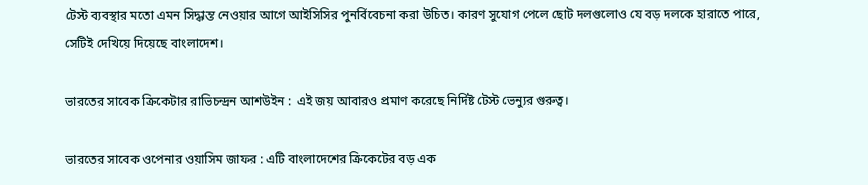টেস্ট ব্যবস্থার মতো এমন সিদ্ধান্ত নেওয়ার আগে আইসিসির পুনর্বিবেচনা করা উচিত। কারণ সুযোগ পেলে ছোট দলগুলোও যে বড় দলকে হারাতে পারে, সেটিই দেখিয়ে দিয়েছে বাংলাদেশ।

ভারতের সাবেক ক্রিকেটার রাভিচন্দ্রন আশউইন :  এই জয় আবারও প্রমাণ করেছে নির্দিষ্ট টেস্ট ভেন্যুর গুরুত্ব।

ভারতের সাবেক ওপেনার ওয়াসিম জাফর : এটি বাংলাদেশের ক্রিকেটের বড় এক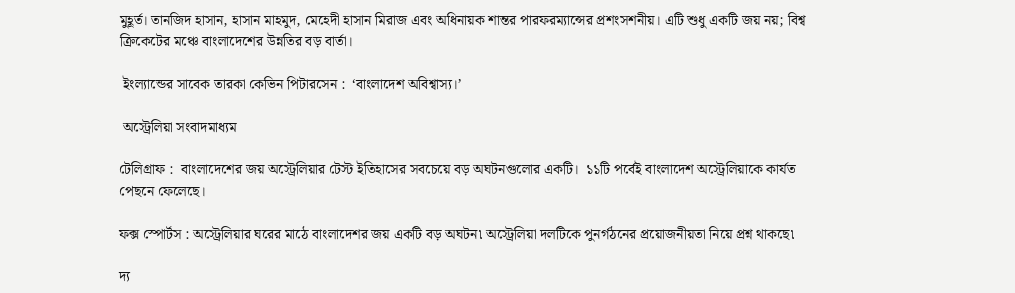মুহূর্ত। তানজিদ হাসান, হাসান মাহমুদ, মেহেদী হাসান মিরাজ এবং অধিনায়ক শান্তর পারফরম্যান্সের প্রশংসশনীয়। এটি শুধু একটি জয় নয়; বিশ্ব ক্রিকেটের মঞ্চে বাংলাদেশের উন্নতির বড় বার্তা।

 ইংল্যান্ডের সাবেক তারকা কেভিন পিটারসেন :  ‘বাংলাদেশ অবিশ্বাস্য।’

 অস্ট্রেলিয়া সংবাদমাধ্যম

টেলিগ্রাফ :  বাংলাদেশের জয় অস্ট্রেলিয়ার টেস্ট ইতিহাসের সবচেয়ে বড় অঘটনগুলোর একটি।  ১১টি পর্বেই বাংলাদেশ অস্ট্রেলিয়াকে কার্যত পেছনে ফেলেছে।

ফক্স স্পোর্টস : অস্ট্রেলিয়ার ঘরের মাঠে বাংলাদেশর জয় একটি বড় অঘটন৷ অস্ট্রেলিয়া দলটিকে পুনর্গঠনের প্রয়োজনীয়তা নিয়ে প্রশ্ন থাকছে৷

দ্য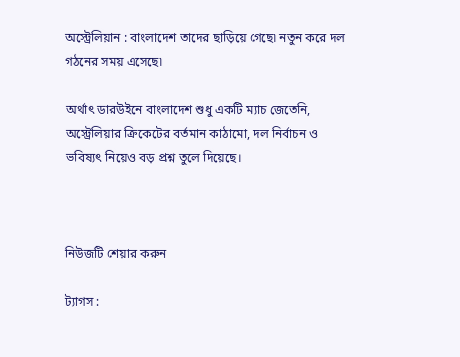অস্ট্রেলিয়ান : বাংলাদেশ তাদের ছাড়িয়ে গেছে৷ নতুন করে দল গঠনের সময় এসেছে৷

অর্থাৎ ডারউইনে বাংলাদেশ শুধু একটি ম্যাচ জেতেনি, অস্ট্রেলিয়ার ক্রিকেটের বর্তমান কাঠামো, দল নির্বাচন ও ভবিষ্যৎ নিয়েও বড় প্রশ্ন তুলে দিয়েছে।



নিউজটি শেয়ার করুন

ট্যাগস :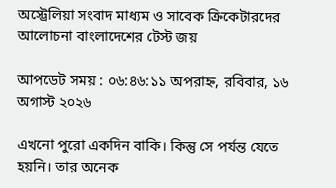অস্ট্রেলিয়া সংবাদ মাধ্যম ও সাবেক ক্রিকেটারদের আলোচনা বাংলাদেশের টেস্ট জয়

আপডেট সময় : ০৬:৪৬:১১ অপরাহ্ন, রবিবার, ১৬ অগাস্ট ২০২৬

এখনো পুরো একদিন বাকি। কিন্তু সে পর্যন্ত যেতে হয়নি। তার অনেক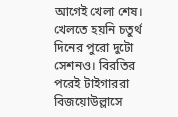আগেই খেলা শেষ। খেলতে হয়নি চতুর্থ দিনের পুরো দুটো সেশনও। বিরতির পরেই টাইগাররা বিজয়োউল্লাসে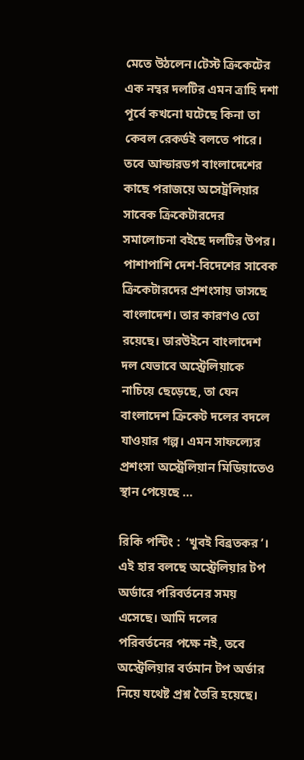মেতে উঠলেন।টেস্ট ক্রিকেটের এক নম্বর দলটির এমন ত্রাহি দশা পূর্বে কখনো ঘটেছে কিনা তা কেবল রেকর্ডই বলতে পারে। তবে আন্ডারডগ বাংলাদেশের কাছে পরাজয়ে অসেট্রলিয়ার সাবেক ক্রিকেটারদের সমালোচনা বইছে দলটির উপর। পাশাপাশি দেশ-বিদেশের সাবেক ক্রিকেটারদের প্রশংসায় ভাসছে বাংলাদেশ। তার কারণও তো রয়েছে। ডারউইনে বাংলাদেশ দল যেভাবে অস্ট্রেলিয়াকে নাচিয়ে ছেড়েছে, তা যেন বাংলাদেশ ক্রিকেট দলের বদলে যাওয়ার গল্প। এমন সাফল্যের প্রশংসা অস্ট্রেলিয়ান মিডিয়াতেও স্থান পেয়েছে …

রিকি পন্টিং :  ‘খুবই বিব্রতকর’। এই হার বলছে অস্ট্রেলিয়ার টপ অর্ডারে পরিবর্তনের সময় এসেছে। আমি দলের পরিবর্তনের পক্ষে নই, তবে অস্ট্রেলিয়ার বর্তমান টপ অর্ডার নিয়ে যথেষ্ট প্রশ্ন তৈরি হয়েছে।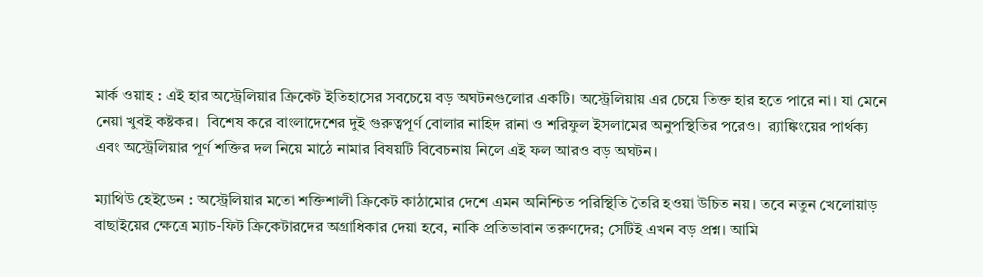মার্ক ওয়াহ : এই হার অস্ট্রেলিয়ার ক্রিকেট ইতিহাসের সবচেয়ে বড় অঘটনগুলোর একটি। অস্ট্রেলিয়ায় এর চেয়ে তিক্ত হার হতে পারে না। যা মেনে নেয়া খুবই কষ্টকর।  বিশেষ করে বাংলাদেশের দুই গুরুত্বপূর্ণ বোলার নাহিদ রানা ও শরিফুল ইসলামের অনুপস্থিতির পরেও।  র‌্যাঙ্কিংয়ের পার্থক্য এবং অস্ট্রেলিয়ার পূর্ণ শক্তির দল নিয়ে মাঠে নামার বিষয়টি বিবেচনায় নিলে এই ফল আরও বড় অঘটন।

ম্যাথিউ হেইডেন : অস্ট্রেলিয়ার মতো শক্তিশালী ক্রিকেট কাঠামোর দেশে এমন অনিশ্চিত পরিস্থিতি তৈরি হওয়া উচিত নয়। তবে নতুন খেলোয়াড় বাছাইয়ের ক্ষেত্রে ম্যাচ-ফিট ক্রিকেটারদের অগ্রাধিকার দেয়া হবে, নাকি প্রতিভাবান তরুণদের; সেটিই এখন বড় প্রশ্ন। আমি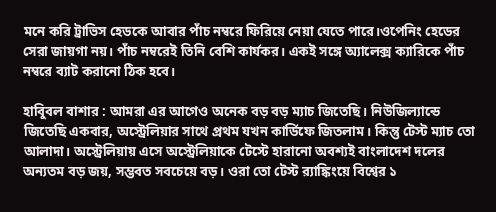মনে করি ট্রাভিস হেডকে আবার পাঁচ নম্বরে ফিরিয়ে নেয়া যেতে পারে।ওপেনিং হেডের সেরা জায়গা নয়। পাঁচ নম্বরেই তিনি বেশি কার্যকর। একই সঙ্গে অ্যালেক্স ক্যারিকে পাঁচ নম্বরে ব্যাট করানো ঠিক হবে।

হাবিুবল বাশার : আমরা এর আগেও অনেক বড় বড় ম্যাচ জিতেছি। নিউজিল্যান্ডে জিতেছি একবার, অস্ট্রেলিয়ার সাথে প্রথম যখন কার্ডিফে জিতলাম। কিন্তু টেস্ট ম্যাচ তো আলাদা। অস্ট্রেলিয়ায় এসে অস্ট্রেলিয়াকে টেস্টে হারানো অবশ্যই বাংলাদেশ দলের অন্যতম বড় জয়, সম্ভবত সবচেয়ে বড়। ওরা তো টেস্ট র‌্যাঙ্কিংয়ে বিশ্বের ১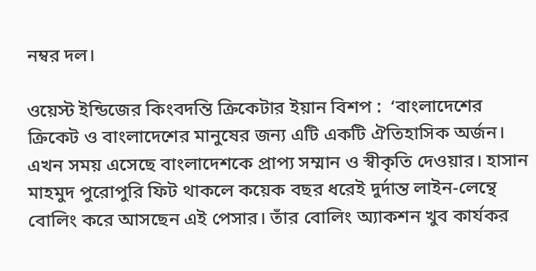নম্বর দল।

ওয়েস্ট ইন্ডিজের কিংবদন্তি ক্রিকেটার ইয়ান বিশপ :  ‘বাংলাদেশের ক্রিকেট ও বাংলাদেশের মানুষের জন্য এটি একটি ঐতিহাসিক অর্জন। এখন সময় এসেছে বাংলাদেশকে প্রাপ্য সম্মান ও স্বীকৃতি দেওয়ার। হাসান মাহমুদ পুরোপুরি ফিট থাকলে কয়েক বছর ধরেই দুর্দান্ত লাইন-লেন্থে বোলিং করে আসছেন এই পেসার। তাঁর বোলিং অ্যাকশন খুব কার্যকর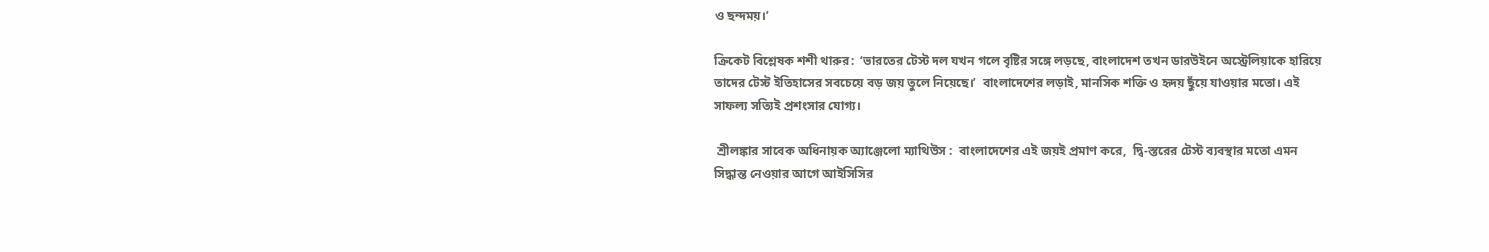ও ছন্দময়।’

ক্রিকেট বিশ্লেষক শশী থারুর:  ‘ভারতের টেস্ট দল যখন গলে বৃষ্টির সঙ্গে লড়ছে, বাংলাদেশ তখন ডারউইনে অস্ট্রেলিয়াকে হারিয়ে তাদের টেস্ট ইতিহাসের সবচেয়ে বড় জয় তুলে নিয়েছে।’  বাংলাদেশের লড়াই, মানসিক শক্তি ও হৃদয় ছুঁয়ে যাওয়ার মতো। এই সাফল্য সত্যিই প্রশংসার যোগ্য।

 শ্রীলঙ্কার সাবেক অধিনায়ক অ্যাঞ্জেলো ম্যাথিউস :  বাংলাদেশের এই জয়ই প্রমাণ করে,  দ্বি-স্তরের টেস্ট ব্যবস্থার মতো এমন সিদ্ধান্ত নেওয়ার আগে আইসিসির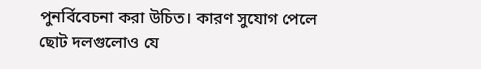পুনর্বিবেচনা করা উচিত। কারণ সুযোগ পেলে ছোট দলগুলোও যে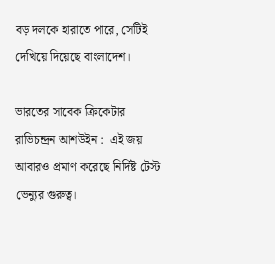বড় দলকে হারাতে পারে, সেটিই দেখিয়ে দিয়েছে বাংলাদেশ।

ভারতের সাবেক ক্রিকেটার রাভিচন্দ্রন আশউইন :  এই জয় আবারও প্রমাণ করেছে নির্দিষ্ট টেস্ট ভেন্যুর গুরুত্ব।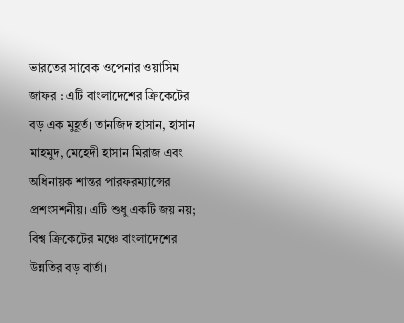ভারতের সাবেক ওপেনার ওয়াসিম জাফর : এটি বাংলাদেশের ক্রিকেটের বড় এক মুহূর্ত। তানজিদ হাসান, হাসান মাহমুদ, মেহেদী হাসান মিরাজ এবং অধিনায়ক শান্তর পারফরম্যান্সের প্রশংসশনীয়। এটি শুধু একটি জয় নয়; বিশ্ব ক্রিকেটের মঞ্চে বাংলাদেশের উন্নতির বড় বার্তা।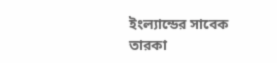ইংল্যান্ডের সাবেক তারকা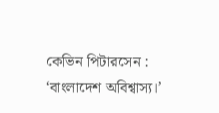কেভিন পিটারসেন :  ‘বাংলাদেশ অবিশ্বাস্য।’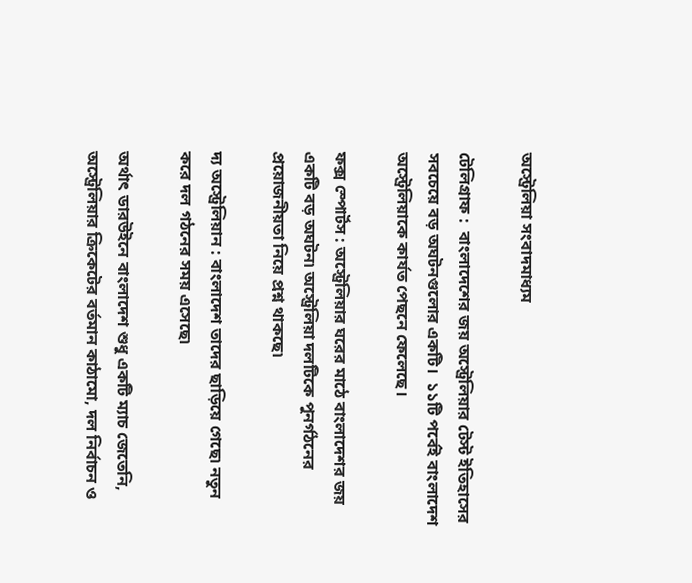অস্ট্রেলিয়া সংবাদমাধ্যম

টেলিগ্রাফ :  বাংলাদেশের জয় অস্ট্রেলিয়ার টেস্ট ইতিহাসের সবচেয়ে বড় অঘটনগুলোর একটি।  ১১টি পর্বেই বাংলাদেশ অস্ট্রেলিয়াকে কার্যত পেছনে ফেলেছে।

ফক্স স্পোর্টস : অস্ট্রেলিয়ার ঘরের মাঠে বাংলাদেশর জয় একটি বড় অঘটন৷ অস্ট্রেলিয়া দলটিকে পুনর্গঠনের প্রয়োজনীয়তা নিয়ে প্রশ্ন থাকছে৷

দ্য অস্ট্রেলিয়ান : বাংলাদেশ তাদের ছাড়িয়ে গেছে৷ নতুন করে দল গঠনের সময় এসেছে৷

অর্থাৎ ডারউইনে বাংলাদেশ শুধু একটি ম্যাচ জেতেনি, অস্ট্রেলিয়ার ক্রিকেটের বর্তমান কাঠামো, দল নির্বাচন ও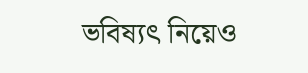ভবিষ্যৎ নিয়েও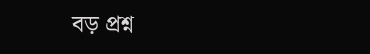বড় প্রশ্ন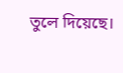তুলে দিয়েছে।